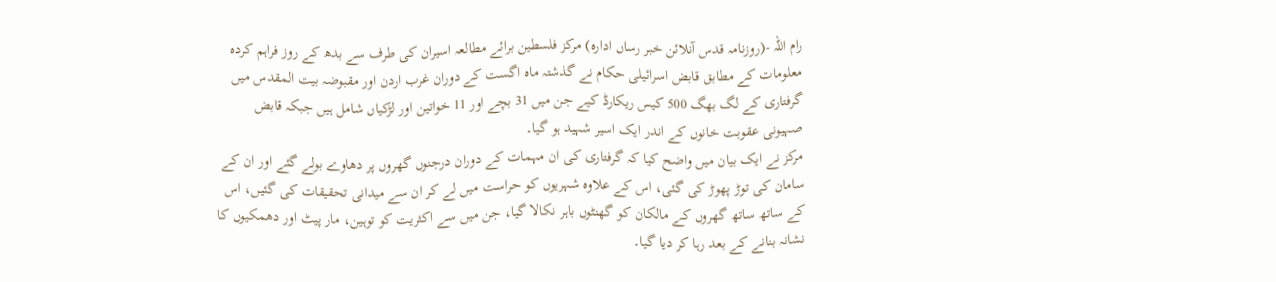رام اللہ -(روزنامہ قدس آنلائن خبر رساں ادارہ) مرکز فلسطین برائے مطالعہ اسیران کی طرف سے بدھ کے روز فراہم کردہ معلومات کے مطابق قابض اسرائیلی حکام نے گذشتہ ماہ اگست کے دوران غرب اردن اور مقبوضہ بیت المقدس میں گرفتاری کے لگ بھگ 500 کیس ریکارڈ کیے جن میں 31 بچے اور 11 خواتین اور لڑکیاں شامل ہیں جبکہ قابض صہیونی عقوبت خانوں کے اندر ایک اسیر شہید ہو گیا۔
مرکز نے ایک بیان میں واضح کیا کہ گرفتاری کی ان مہمات کے دوران درجنوں گھروں پر دھاوے بولے گئے اور ان کے سامان کی توڑ پھوڑ کی گئی، اس کے علاوہ شہریوں کو حراست میں لے کر ان سے میدانی تحقیقات کی گئیں، اس کے ساتھ ساتھ گھروں کے مالکان کو گھنٹوں باہر نکالا گیا، جن میں سے اکثریت کو توہین، مار پیٹ اور دھمکیوں کا نشانہ بنانے کے بعد رہا کر دیا گیا۔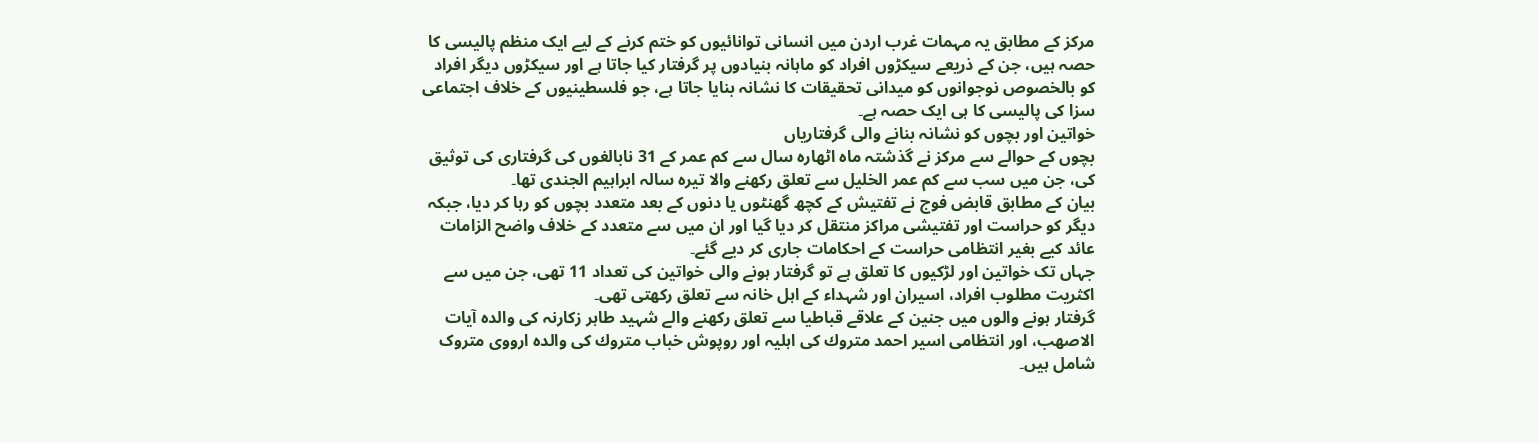مرکز کے مطابق یہ مہمات غرب اردن میں انسانی توانائیوں کو ختم کرنے کے لیے ایک منظم پالیسی کا حصہ ہیں، جن کے ذریعے سیکڑوں افراد کو ماہانہ بنیادوں پر گرفتار کیا جاتا ہے اور سیکڑوں دیگر افراد کو بالخصوص نوجوانوں کو میدانی تحقیقات کا نشانہ بنایا جاتا ہے، جو فلسطینیوں کے خلاف اجتماعی سزا کی پالیسی کا ہی ایک حصہ ہے۔
خواتین اور بچوں کو نشانہ بنانے والی گرفتاریاں
بچوں کے حوالے سے مرکز نے گذشتہ ماہ اٹھارہ سال سے کم عمر کے 31 نابالغوں کی گرفتاری کی توثیق کی، جن میں سب سے کم عمر الخلیل سے تعلق رکھنے والا تیرہ سالہ ابراہیم الجندی تھا۔
بیان کے مطابق قابض فوج نے تفتیش کے کچھ گھنٹوں یا دنوں کے بعد متعدد بچوں کو رہا کر دیا، جبکہ دیگر کو حراست اور تفتیشی مراکز منتقل کر دیا گیا اور ان میں سے متعدد کے خلاف واضح الزامات عائد کیے بغیر انتظامی حراست کے احکامات جاری کر دیے گئے۔
جہاں تک خواتین اور لڑکیوں کا تعلق ہے تو گرفتار ہونے والی خواتین کی تعداد 11 تھی، جن میں سے اکثریت مطلوب افراد، اسیران اور شہداء کے اہل خانہ سے تعلق رکھتی تھی۔
گرفتار ہونے والوں میں جنین کے علاقے قباطیا سے تعلق رکھنے والے شہید طاہر زکارنہ کی والدہ آیات الاصهب، اور انتظامی اسیر احمد متروك کی اہلیہ اور روپوش خباب متروك کی والدہ ارووی متروک شامل ہیں۔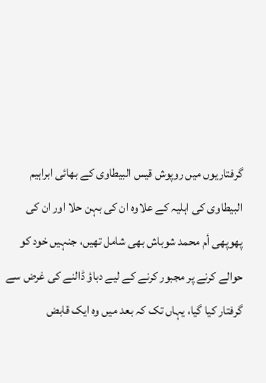گرفتاریوں میں روپوش قیس البيطاوی کے بھائی ابراہیم البيطاوی کی اہلیہ کے علاوہ ان کی بہن حلا اور ان کی پھوپھی أم محمد شوباش بھی شامل تھیں، جنہیں خود کو حوالے کرنے پر مجبور کرنے کے لیے دباؤ ڈالنے کی غرض سے گرفتار کیا گیا، یہاں تک کہ بعد میں وہ ایک قابض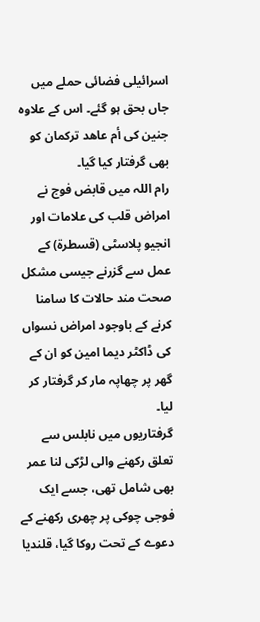اسرائیلی فضائی حملے میں جاں بحق ہو گئے۔ اس کے علاوہ جنین کی أم عاهد تركمان کو بھی گرفتار کیا گیا۔
رام اللہ میں قابض فوج نے امراض قلب کی علامات اور انجیو پلاسٹی (قسطرة) کے عمل سے گزرنے جیسی مشکل صحت مند حالات کا سامنا کرنے کے باوجود امراض نسواں کی ڈاکٹر دیما امین کو ان کے گھر پر چھاپہ مار کر گرفتار کر لیا۔
گرفتاریوں میں نابلس سے تعلق رکھنے والی لڑکی لنا عمر بھی شامل تھی، جسے ایک فوجی چوکی پر چھری رکھنے کے دعوے کے تحت روکا گیا، قلندیا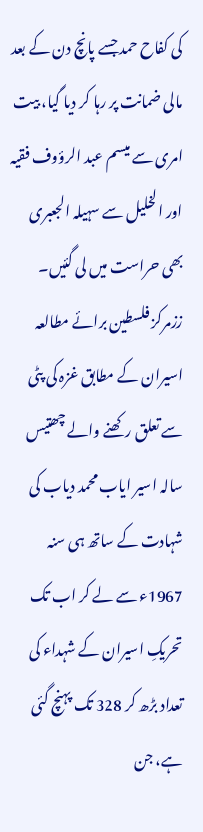کی کفاح حمد جسے پانچ دن کے بعد مالی ضمانت پر رہا کر دیا گیا، بیت امری سے میسم عبد الرؤوف فقیہ اور الخليل سے سہیلہ الجعبری بھی حراست میں لی گئیں۔
ززمرکز فلسطین برائے مطالعہ اسیران کے مطابق غزہ کی پٹی سے تعلق رکھنے والے چھتیس سالہ اسیر ایاب محمد دیاب کی شہادت کے ساتھ ہی سنہ 1967ء سے لے کر اب تک تحریکِ اسیران کے شہداء کی تعداد بڑھ کر 328 تک پہنچ گئی ہے، جن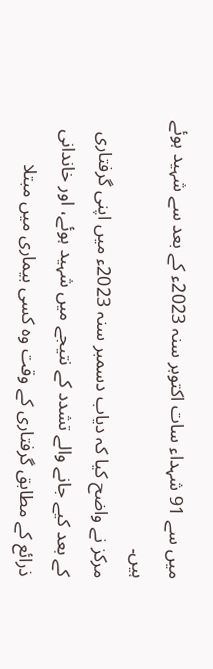میں سے 91 شہداء سات اکتوبر سنہ 2023ء کے بعد سے شہید ہوئے ہیں۔
مرکز نے واضح کیا کہ دیاب دسمبر سنہ 2023ء میں اپنی گرفتاری کے بعد کیے جانے والے تشدد کے نتیجے میں شہید ہوئے، اور خاندانی ذرائع کے مطابق گرفتاری کے وقت وہ کسی بیماری میں مبتلا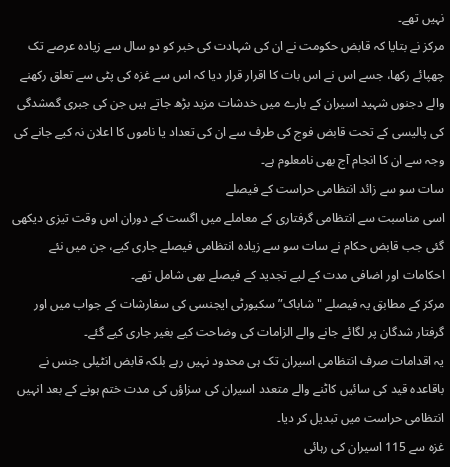نہیں تھے۔
مرکز نے بتایا کہ قابض حکومت نے ان کی شہادت کی خبر کو دو سال سے زیادہ عرصے تک چھپائے رکھا، جسے اس نے اس بات کا اقرار قرار دیا کہ اس سے غزہ کی پٹی سے تعلق رکھنے والے دجنوں شہید اسیران کے بارے میں خدشات مزید بڑھ جاتے ہیں جن کی جبری گمشدگی کی پالیسی کے تحت قابض فوج کی طرف سے ان کی تعداد یا ناموں کا اعلان نہ کیے جانے کی وجہ سے ان کا انجام آج بھی نامعلوم ہے۔
سات سو سے زائد انتظامی حراست کے فیصلے
اسی مناسبت سے انتظامی گرفتاری کے معاملے میں اگست کے دوران اس وقت تیزی دیکھی گئی جب قابض حکام نے سات سو سے زیادہ انتظامی فیصلے جاری کیے، جن میں نئے احکامات اور اضافی مدت کے لیے تجدید کے فیصلے بھی شامل تھے۔
مرکز کے مطابق یہ فیصلے "شاباک” سکیورٹی ایجنسی کی سفارشات کے جواب میں اور گرفتار شدگان پر لگائے جانے والے الزامات کی وضاحت کیے بغیر جاری کیے گئے۔
یہ اقدامات صرف انتظامی اسیران تک ہی محدود نہیں رہے بلکہ قابض انٹیلی جنس نے باقاعدہ قید کی سائیں کاٹنے والے متعدد اسیران کی سزاؤں کی مدت ختم ہونے کے بعد انہیں انتظامی حراست میں تبدیل کر دیا۔
غزہ سے 115 اسیران کی رہائی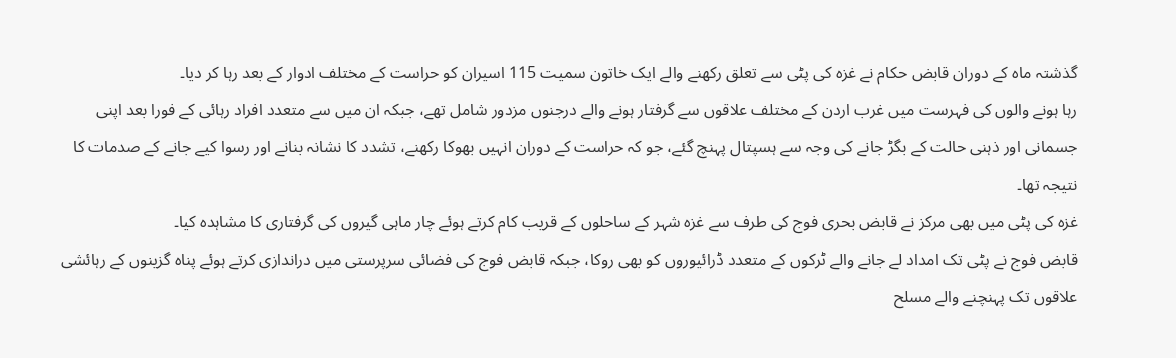گذشتہ ماہ کے دوران قابض حکام نے غزہ کی پٹی سے تعلق رکھنے والے ایک خاتون سمیت 115 اسیران کو حراست کے مختلف ادوار کے بعد رہا کر دیا۔
رہا ہونے والوں کی فہرست میں غرب اردن کے مختلف علاقوں سے گرفتار ہونے والے درجنوں مزدور شامل تھے، جبکہ ان میں سے متعدد افراد رہائی کے فورا بعد اپنی جسمانی اور ذہنی حالت کے بگڑ جانے کی وجہ سے ہسپتال پہنچ گئے، جو کہ حراست کے دوران انہیں بھوکا رکھنے، تشدد کا نشانہ بنانے اور رسوا کیے جانے کے صدمات کا نتیجہ تھا۔
غزہ کی پٹی میں بھی مرکز نے قابض بحری فوج کی طرف سے غزہ شہر کے ساحلوں کے قریب کام کرتے ہوئے چار ماہی گیروں کی گرفتاری کا مشاہدہ کیا۔
قابض فوج نے پٹی تک امداد لے جانے والے ٹرکوں کے متعدد ڈرائیوروں کو بھی روکا، جبکہ قابض فوج کی فضائی سرپرستی میں دراندازی کرتے ہوئے پناہ گزینوں کے رہائشی علاقوں تک پہنچنے والے مسلح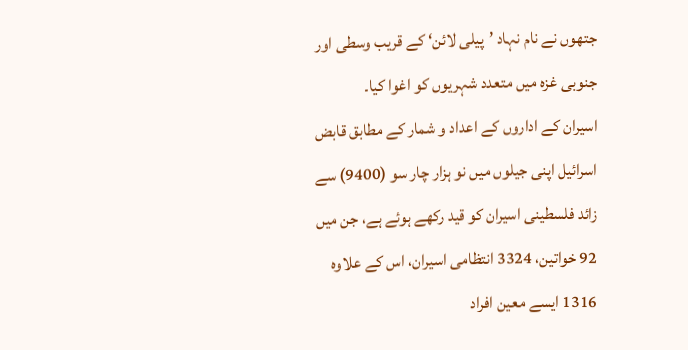جتھوں نے نام نہاد ’پیلی لائن‘ کے قریب وسطی اور جنوبی غزہ میں متعدد شہریوں کو اغوا کیا۔
اسیران کے اداروں کے اعداد و شمار کے مطابق قابض اسرائیل اپنی جیلوں میں نو ہزار چار سو (9400) سے زائد فلسطینی اسیران کو قید رکھے ہوئے ہے، جن میں 92 خواتین، 3324 انتظامی اسیران، اس کے علاوہ 1316 ایسے معین افراد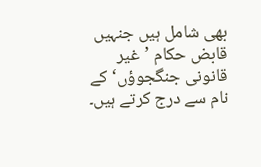بھی شامل ہیں جنہیں قابض حکام ’غیر قانونی جنگجوؤں‘ کے نام سے درج کرتے ہیں۔